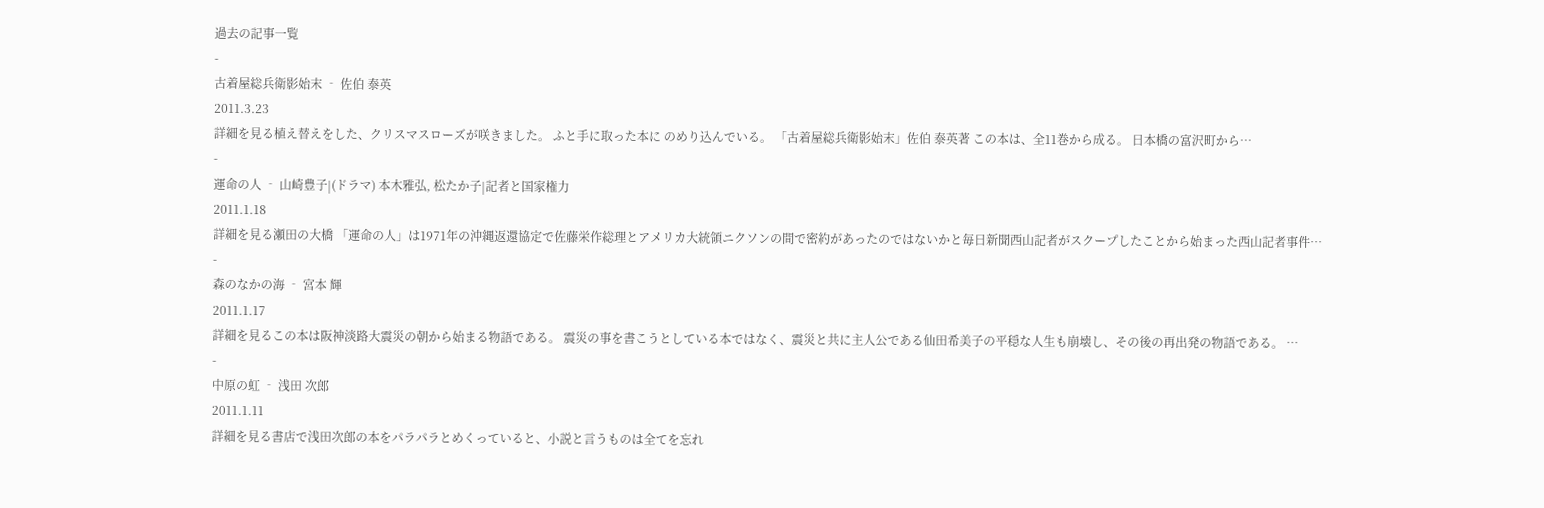過去の記事一覧
-
古着屋総兵衛影始末 ‐ 佐伯 泰英
2011.3.23
詳細を見る植え替えをした、クリスマスローズが咲きました。 ふと手に取った本に のめり込んでいる。 「古着屋総兵衛影始末」佐伯 泰英著 この本は、全11巻から成る。 日本橋の富沢町から…
-
運命の人 ‐ 山崎豊子|(ドラマ) 本木雅弘, 松たか子|記者と国家権力
2011.1.18
詳細を見る瀬田の大橋 「運命の人」は1971年の沖縄返還協定で佐藤栄作総理とアメリカ大統領ニクソンの間で密約があったのではないかと毎日新聞西山記者がスクープしたことから始まった西山記者事件…
-
森のなかの海 ‐ 宮本 輝
2011.1.17
詳細を見るこの本は阪神淡路大震災の朝から始まる物語である。 震災の事を書こうとしている本ではなく、震災と共に主人公である仙田希美子の平穏な人生も崩壊し、その後の再出発の物語である。 …
-
中原の虹 ‐ 浅田 次郎
2011.1.11
詳細を見る書店で浅田次郎の本をパラパラとめくっていると、小説と言うものは全てを忘れ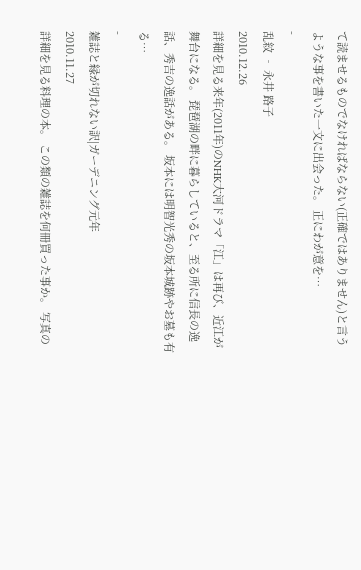て読ませるものでなければならない(正確ではありません)と言うような事を書いた一文に出会った。 正にわが意を…
-
乱紋 ‐ 永井 路子
2010.12.26
詳細を見る来年(2011年)のNHK大河ドラマ「江」は再び、近江が舞台になる。 琵琶湖の畔に暮らしていると、至る所に信長の逸話、秀吉の逸話がある。 坂本には明智光秀の坂本城跡やお墓も有る…
-
雑誌と縁が切れない訳|ガーデニング元年
2010.11.27
詳細を見る料理の本。 この類の雑誌を何冊買った事か。 写真の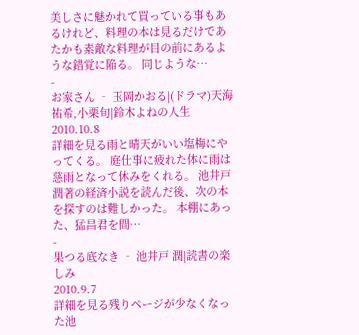美しさに魅かれて買っている事もあるけれど、料理の本は見るだけであたかも素敵な料理が目の前にあるような錯覚に陥る。 同じような…
-
お家さん ‐ 玉岡かおる|(ドラマ)天海祐希,小栗旬|鈴木よねの人生
2010.10.8
詳細を見る雨と晴天がいい塩梅にやってくる。 庭仕事に疲れた体に雨は慈雨となって休みをくれる。 池井戸潤著の経済小説を読んだ後、次の本を探すのは難しかった。 本棚にあった、猛昌君を間…
-
果つる底なき ‐ 池井戸 潤|読書の楽しみ
2010.9.7
詳細を見る残りページが少なくなった池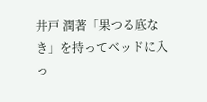井戸 潤著「果つる底なき」を持ってベッドに入っ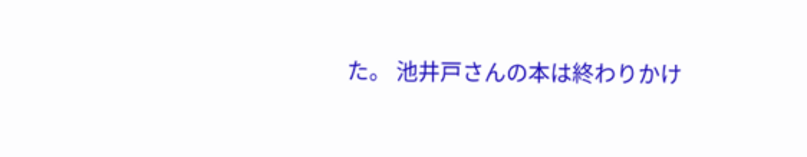た。 池井戸さんの本は終わりかけ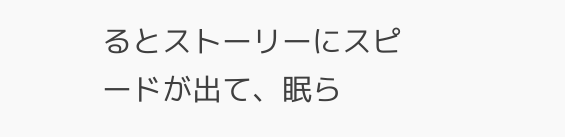るとストーリーにスピードが出て、眠ら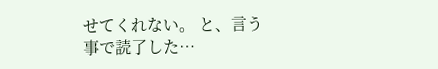せてくれない。 と、言う事で読了した…